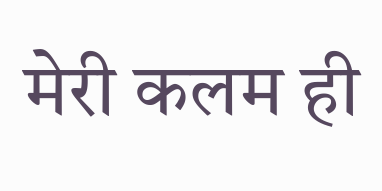मेरी कलम ही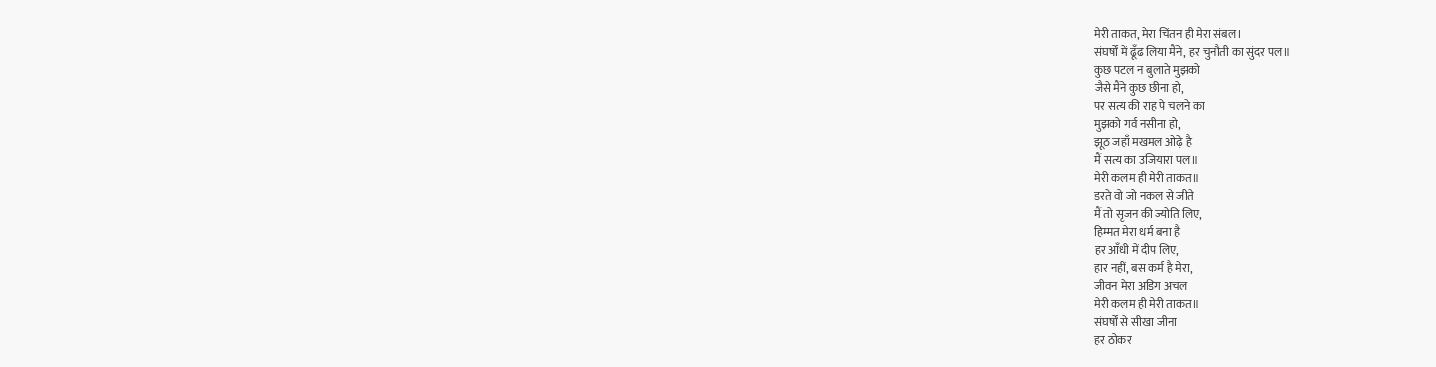मेरी ताकत, मेरा चिंतन ही मेरा संबल।
संघर्षों में ढूँढ लिया मैंने, हर चुनौती का सुंदर पल॥
कुछ पटल न बुलाते मुझको
जैसे मैंने कुछ छीना हो,
पर सत्य की राह पे चलने का
मुझको गर्व नसीना हो,
झूठ जहाँ मखमल ओढ़े है
मैं सत्य का उजियारा पल॥
मेरी कलम ही मेरी ताकत॥
डरते वो जो नकल से जीते
मैं तो सृजन की ज्योति लिए,
हिम्मत मेरा धर्म बना है
हर आँधी में दीप लिए,
हार नहीं, बस कर्म है मेरा,
जीवन मेरा अडिग अचल
मेरी कलम ही मेरी ताकत॥
संघर्षों से सीखा जीना
हर ठोकर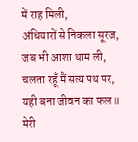में राह मिली,
अंधियारों से निकला सूरज,
जब भी आशा थाम ली,
चलता रहूँ मैं सत्य पथ पर,
यही बना जीवन का फल॥
मेरी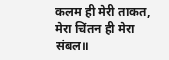कलम ही मेरी ताकत,
मेरा चिंतन ही मेरा संबल॥